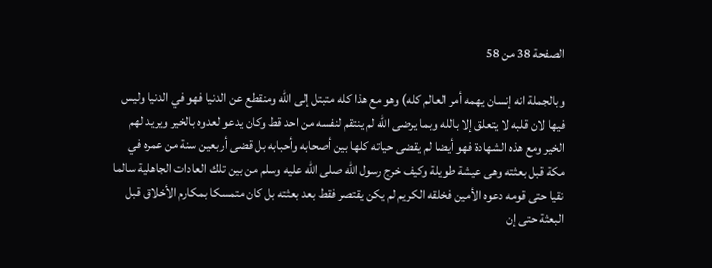الصفحة 38 من 58

وبالجملة انه إنسان يهمه أمر العالم كله) وهو مع هذا كله متبتل إلى الله ومنقطع عن الدنيا فهو في الدنيا وليس فيها لان قلبه لا يتعلق إلا بالله وبما يرضى الله لم ينتقم لنفسه من احد قط وكان يدعو لعدوه بالخير ويريد لهم الخير ومع هذه الشهادة فهو أيضا لم يقضى حياته كلها بين أصحابه وأحبابه بل قضى أربعين سنة من عمره في مكة قبل بعثته وهى عيشة طويلة وكيف خرج رسول الله صلى الله عليه وسلم من بين تلك العادات الجاهلية سالما نقيا حتى قومه دعوه الأمين فخلقه الكريم لم يكن يقتصر فقط بعد بعثته بل كان متمسكا بمكارم الأخلاق قبل البعثة حتى إن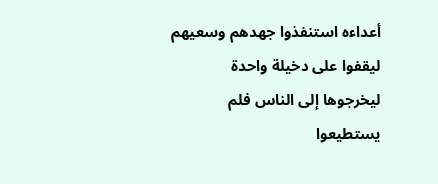أعداءه استنفذوا جهدهم وسعيهم ليقفوا على دخيلة واحدة ليخرجوها إلى الناس فلم يستطيعوا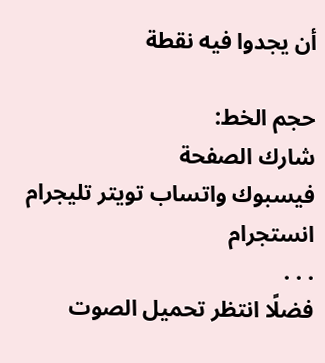أن يجدوا فيه نقطة

حجم الخط:
شارك الصفحة
فيسبوك واتساب تويتر تليجرام انستجرام
. . .
فضلًا انتظر تحميل الصوت